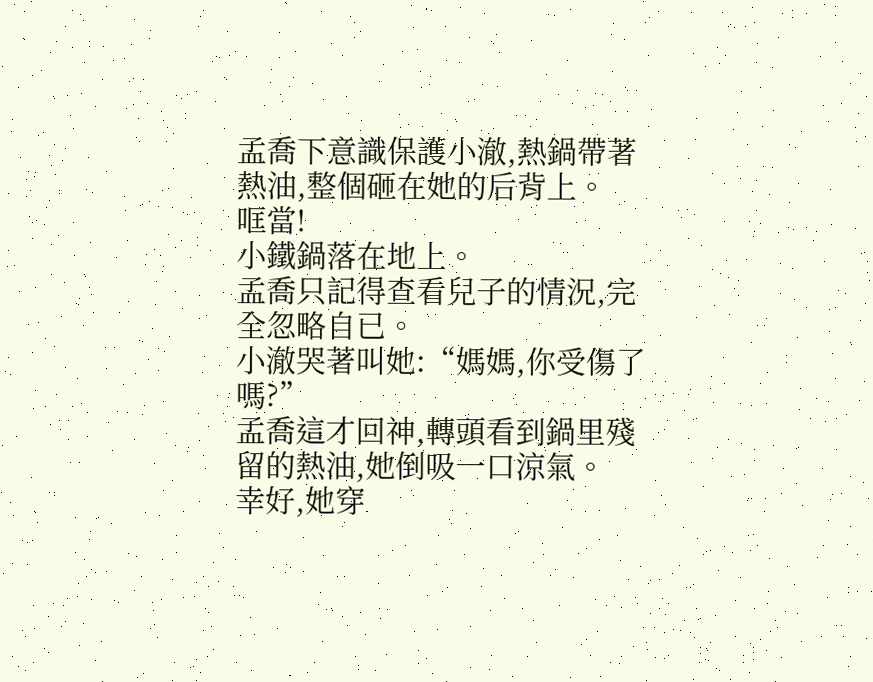孟喬下意識保護小澈,熱鍋帶著熱油,整個砸在她的后背上。
哐當!
小鐵鍋落在地上。
孟喬只記得查看兒子的情況,完全忽略自已。
小澈哭著叫她:“媽媽,你受傷了嗎?”
孟喬這才回神,轉頭看到鍋里殘留的熱油,她倒吸一口涼氣。
幸好,她穿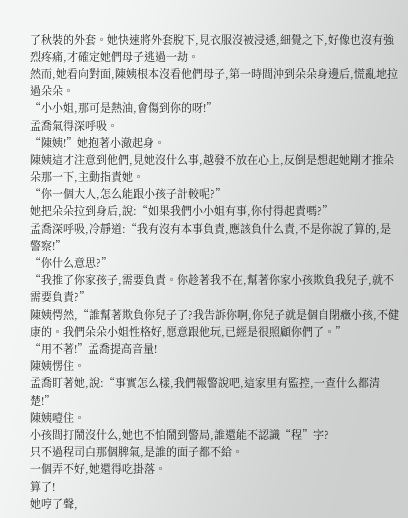了秋裝的外套。她快速將外套脫下,見衣服沒被浸透,細覺之下,好像也沒有強烈疼痛,才確定她們母子逃過一劫。
然而,她看向對面,陳姨根本沒看他們母子,第一時間沖到朵朵身邊后,慌亂地拉過朵朵。
“小小姐,那可是熱油,會傷到你的呀!”
孟喬氣得深呼吸。
“陳姨!”她抱著小澈起身。
陳姨這才注意到他們,見她沒什么事,越發不放在心上,反倒是想起她剛才推朵朵那一下,主動指責她。
“你一個大人,怎么能跟小孩子計較呢?”
她把朵朵拉到身后,說:“如果我們小小姐有事,你付得起責嗎?”
孟喬深呼吸,冷靜道:“我有沒有本事負責,應該負什么責,不是你說了算的,是警察!”
“你什么意思?”
“我推了你家孩子,需要負責。你趁著我不在,幫著你家小孩欺負我兒子,就不需要負責?”
陳姨愕然,“誰幫著欺負你兒子了?我告訴你啊,你兒子就是個自閉癥小孩,不健康的。我們朵朵小姐性格好,愿意跟他玩,已經是很照顧你們了。”
“用不著!”孟喬提高音量!
陳姨愣住。
孟喬盯著她,說:“事實怎么樣,我們報警說吧,這家里有監控,一查什么都清楚!”
陳姨噎住。
小孩間打鬧沒什么,她也不怕鬧到警局,誰還能不認識“程”字?
只不過程司白那個脾氣,是誰的面子都不給。
一個弄不好,她還得吃掛落。
算了!
她哼了聲,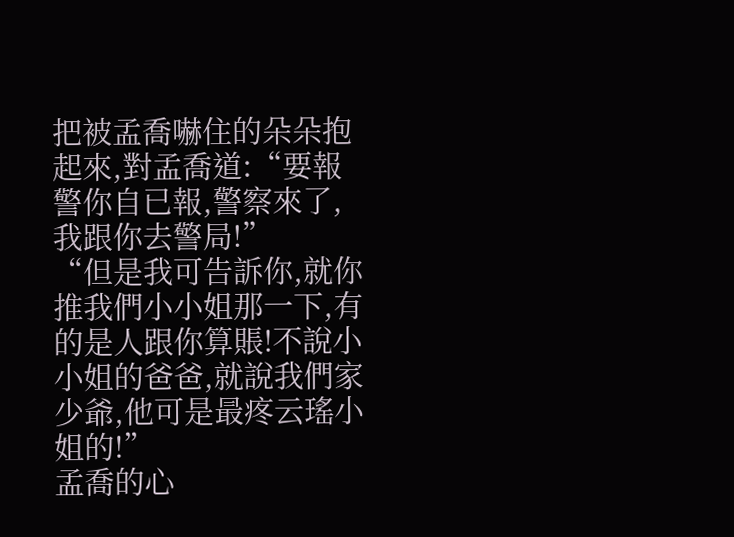把被孟喬嚇住的朵朵抱起來,對孟喬道:“要報警你自已報,警察來了,我跟你去警局!”
“但是我可告訴你,就你推我們小小姐那一下,有的是人跟你算賬!不說小小姐的爸爸,就說我們家少爺,他可是最疼云瑤小姐的!”
孟喬的心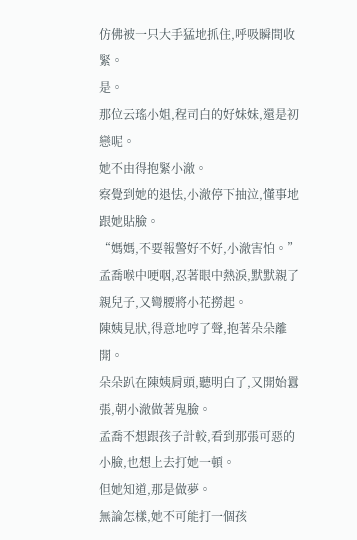仿佛被一只大手猛地抓住,呼吸瞬間收緊。
是。
那位云瑤小姐,程司白的好妹妹,還是初戀呢。
她不由得抱緊小澈。
察覺到她的退怯,小澈停下抽泣,懂事地跟她貼臉。
“媽媽,不要報警好不好,小澈害怕。”
孟喬喉中哽咽,忍著眼中熱淚,默默親了親兒子,又彎腰將小花撈起。
陳姨見狀,得意地哼了聲,抱著朵朵離開。
朵朵趴在陳姨肩頭,聽明白了,又開始囂張,朝小澈做著鬼臉。
孟喬不想跟孩子計較,看到那張可惡的小臉,也想上去打她一頓。
但她知道,那是做夢。
無論怎樣,她不可能打一個孩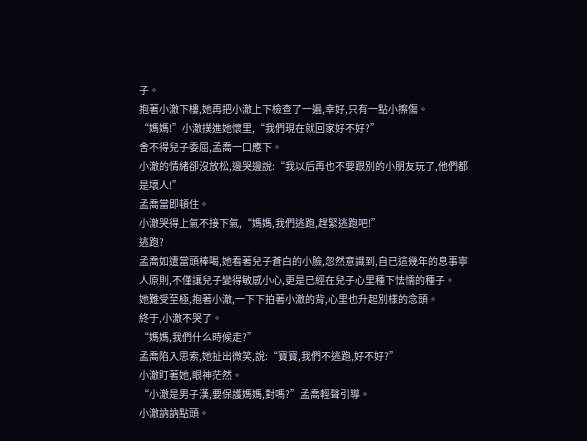子。
抱著小澈下樓,她再把小澈上下檢查了一遍,幸好,只有一點小擦傷。
“媽媽!”小澈撲進她懷里,“我們現在就回家好不好?”
舍不得兒子委屈,孟喬一口應下。
小澈的情緒卻沒放松,邊哭邊說:“我以后再也不要跟別的小朋友玩了,他們都是壞人!”
孟喬當即頓住。
小澈哭得上氣不接下氣,“媽媽,我們逃跑,趕緊逃跑吧!”
逃跑?
孟喬如遭當頭棒喝,她看著兒子蒼白的小臉,忽然意識到,自已這幾年的息事寧人原則,不僅讓兒子變得敏感小心,更是已經在兒子心里種下怯懦的種子。
她難受至極,抱著小澈,一下下拍著小澈的背,心里也升起別樣的念頭。
終于,小澈不哭了。
“媽媽,我們什么時候走?”
孟喬陷入思索,她扯出微笑,說:“寶寶,我們不逃跑,好不好?”
小澈盯著她,眼神茫然。
“小澈是男子漢,要保護媽媽,對嗎?”孟喬輕聲引導。
小澈訥訥點頭。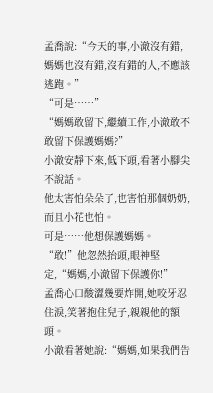孟喬說:“今天的事,小澈沒有錯,媽媽也沒有錯,沒有錯的人,不應該逃跑。”
“可是……”
“媽媽敢留下,繼續工作,小澈敢不敢留下保護媽媽?”
小澈安靜下來,低下頭,看著小腳尖不說話。
他太害怕朵朵了,也害怕那個奶奶,而且小花也怕。
可是……他想保護媽媽。
“敢!”他忽然抬頭,眼神堅定,“媽媽,小澈留下保護你!”
孟喬心口酸澀幾要炸開,她咬牙忍住淚,笑著抱住兒子,親親他的額頭。
小澈看著她說:“媽媽,如果我們告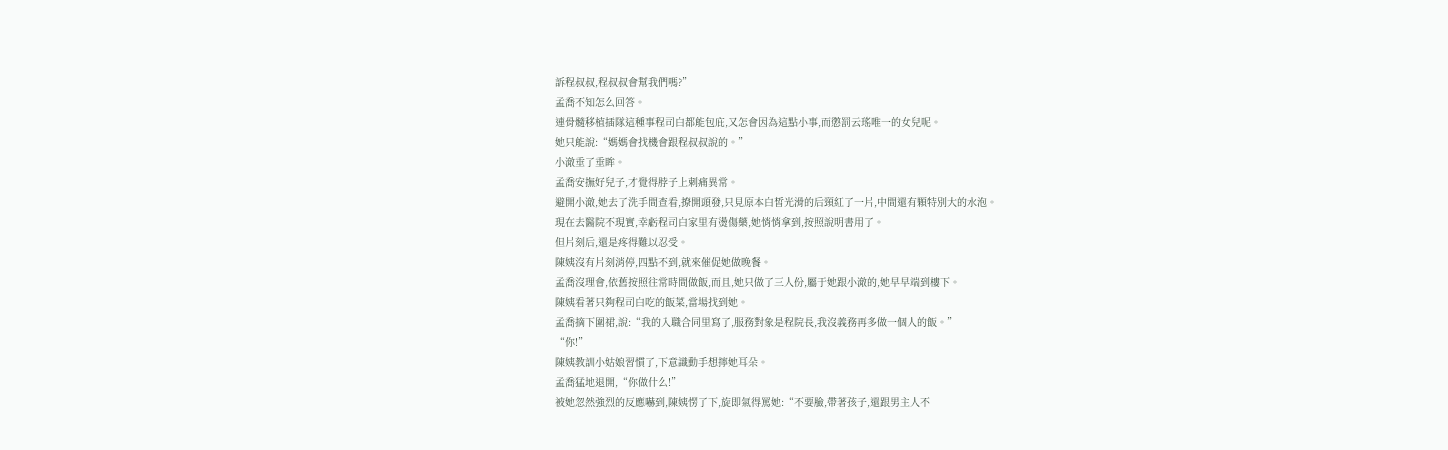訴程叔叔,程叔叔會幫我們嗎?”
孟喬不知怎么回答。
連骨髓移植插隊這種事程司白都能包庇,又怎會因為這點小事,而懲罰云瑤唯一的女兒呢。
她只能說:“媽媽會找機會跟程叔叔說的。”
小澈垂了垂眸。
孟喬安撫好兒子,才覺得脖子上刺痛異常。
避開小澈,她去了洗手間查看,撩開頭發,只見原本白皙光滑的后頸紅了一片,中間還有顆特別大的水泡。
現在去醫院不現實,幸虧程司白家里有燙傷藥,她悄悄拿到,按照說明書用了。
但片刻后,還是疼得難以忍受。
陳姨沒有片刻消停,四點不到,就來催促她做晚餐。
孟喬沒理會,依舊按照往常時間做飯,而且,她只做了三人份,屬于她跟小澈的,她早早端到樓下。
陳姨看著只夠程司白吃的飯菜,當場找到她。
孟喬摘下圍裙,說:“我的入職合同里寫了,服務對象是程院長,我沒義務再多做一個人的飯。”
“你!”
陳姨教訓小姑娘習慣了,下意識動手想擰她耳朵。
孟喬猛地退開,“你做什么!”
被她忽然強烈的反應嚇到,陳姨愣了下,旋即氣得罵她:“不要臉,帶著孩子,還跟男主人不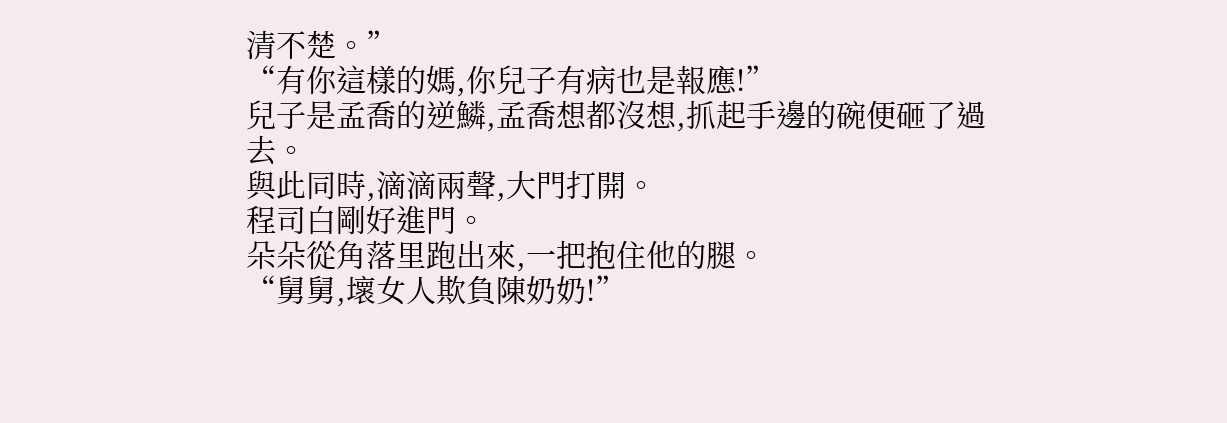清不楚。”
“有你這樣的媽,你兒子有病也是報應!”
兒子是孟喬的逆鱗,孟喬想都沒想,抓起手邊的碗便砸了過去。
與此同時,滴滴兩聲,大門打開。
程司白剛好進門。
朵朵從角落里跑出來,一把抱住他的腿。
“舅舅,壞女人欺負陳奶奶!”